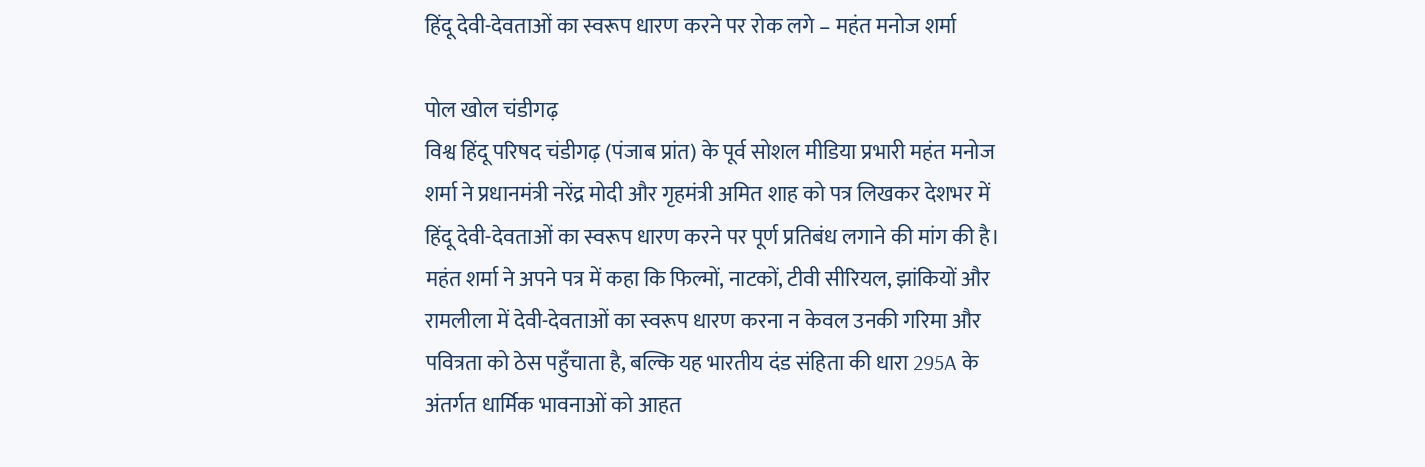हिंदू देवी-देवताओं का स्वरूप धारण करने पर रोक लगे – महंत मनोज शर्मा

पोल खोल चंडीगढ़
विश्व हिंदू परिषद चंडीगढ़ (पंजाब प्रांत) के पूर्व सोशल मीडिया प्रभारी महंत मनोज शर्मा ने प्रधानमंत्री नरेंद्र मोदी और गृहमंत्री अमित शाह को पत्र लिखकर देशभर में हिंदू देवी-देवताओं का स्वरूप धारण करने पर पूर्ण प्रतिबंध लगाने की मांग की है।
महंत शर्मा ने अपने पत्र में कहा कि फिल्मों, नाटकों, टीवी सीरियल, झांकियों और रामलीला में देवी-देवताओं का स्वरूप धारण करना न केवल उनकी गरिमा और पवित्रता को ठेस पहुँचाता है, बल्कि यह भारतीय दंड संहिता की धारा 295A के अंतर्गत धार्मिक भावनाओं को आहत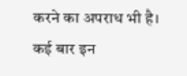करने का अपराध भी है। कई बार इन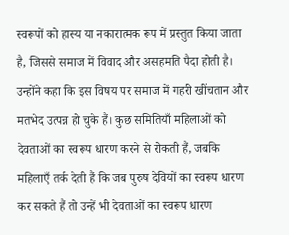स्वरूपों को हास्य या नकारात्मक रूप में प्रस्तुत किया जाता है, जिससे समाज में विवाद और असहमति पैदा होती है।
उन्होंने कहा कि इस विषय पर समाज में गहरी खींचतान और मतभेद उत्पन्न हो चुके हैं। कुछ समितियाँ महिलाओं को देवताओं का स्वरूप धारण करने से रोकती हैं, जबकि महिलाएँ तर्क देती हैं कि जब पुरुष देवियों का स्वरूप धारण कर सकते हैं तो उन्हें भी देवताओं का स्वरूप धारण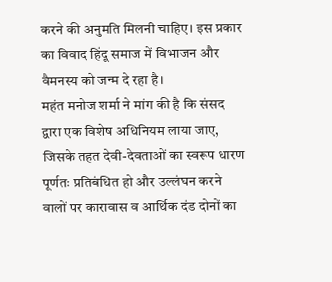करने की अनुमति मिलनी चाहिए। इस प्रकार का विवाद हिंदू समाज में विभाजन और वैमनस्य को जन्म दे रहा है।
महंत मनोज शर्मा ने मांग की है कि संसद द्वारा एक विशेष अधिनियम लाया जाए, जिसके तहत देवी-देवताओं का स्वरूप धारण पूर्णतः प्रतिबंधित हो और उल्लंघन करने वालों पर कारावास व आर्थिक दंड दोनों का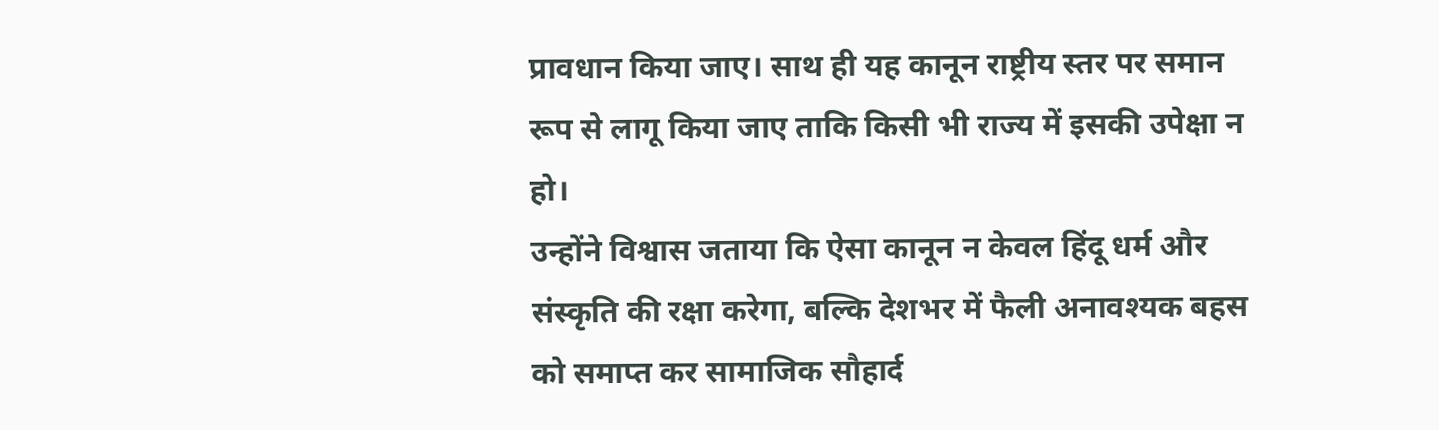प्रावधान किया जाए। साथ ही यह कानून राष्ट्रीय स्तर पर समान रूप से लागू किया जाए ताकि किसी भी राज्य में इसकी उपेक्षा न हो।
उन्होंने विश्वास जताया कि ऐसा कानून न केवल हिंदू धर्म और संस्कृति की रक्षा करेगा, बल्कि देशभर में फैली अनावश्यक बहस को समाप्त कर सामाजिक सौहार्द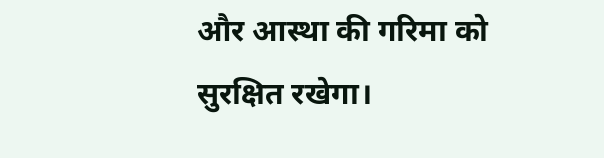और आस्था की गरिमा को सुरक्षित रखेगा।